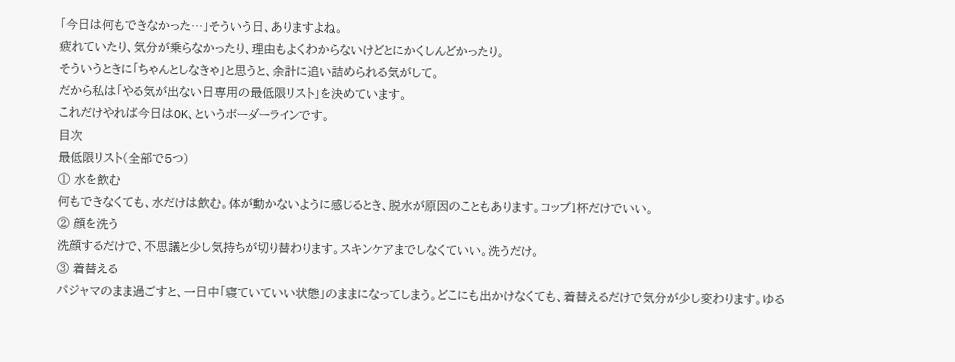「今日は何もできなかった…」そういう日、ありますよね。
疲れていたり、気分が乗らなかったり、理由もよくわからないけどとにかくしんどかったり。
そういうときに「ちゃんとしなきゃ」と思うと、余計に追い詰められる気がして。
だから私は「やる気が出ない日専用の最低限リスト」を決めています。
これだけやれば今日はOK、というボーダーラインです。
目次
最低限リスト(全部で5つ)
① 水を飲む
何もできなくても、水だけは飲む。体が動かないように感じるとき、脱水が原因のこともあります。コップ1杯だけでいい。
② 顔を洗う
洗顔するだけで、不思議と少し気持ちが切り替わります。スキンケアまでしなくていい。洗うだけ。
③ 着替える
パジャマのまま過ごすと、一日中「寝ていていい状態」のままになってしまう。どこにも出かけなくても、着替えるだけで気分が少し変わります。ゆる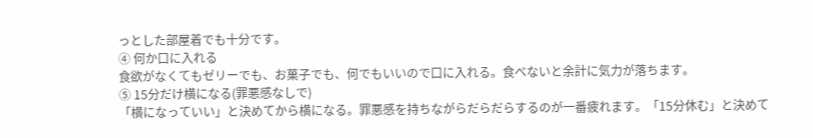っとした部屋着でも十分です。
④ 何か口に入れる
食欲がなくてもゼリーでも、お菓子でも、何でもいいので口に入れる。食べないと余計に気力が落ちます。
⑤ 15分だけ横になる(罪悪感なしで)
「横になっていい」と決めてから横になる。罪悪感を持ちながらだらだらするのが一番疲れます。「15分休む」と決めて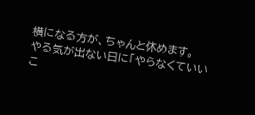横になる方が、ちゃんと休めます。
やる気が出ない日に「やらなくていいこ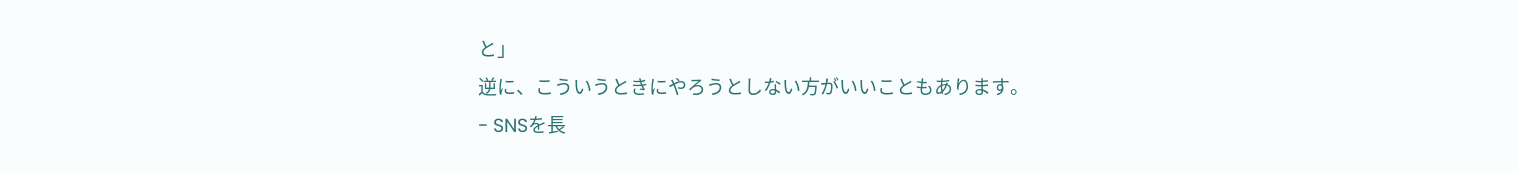と」
逆に、こういうときにやろうとしない方がいいこともあります。
- SNSを長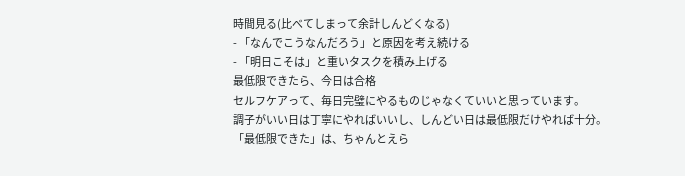時間見る(比べてしまって余計しんどくなる)
- 「なんでこうなんだろう」と原因を考え続ける
- 「明日こそは」と重いタスクを積み上げる
最低限できたら、今日は合格
セルフケアって、毎日完璧にやるものじゃなくていいと思っています。
調子がいい日は丁寧にやればいいし、しんどい日は最低限だけやれば十分。
「最低限できた」は、ちゃんとえら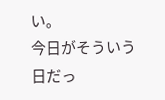い。
今日がそういう日だっ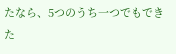たなら、5つのうち一つでもできた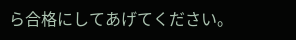ら合格にしてあげてください。